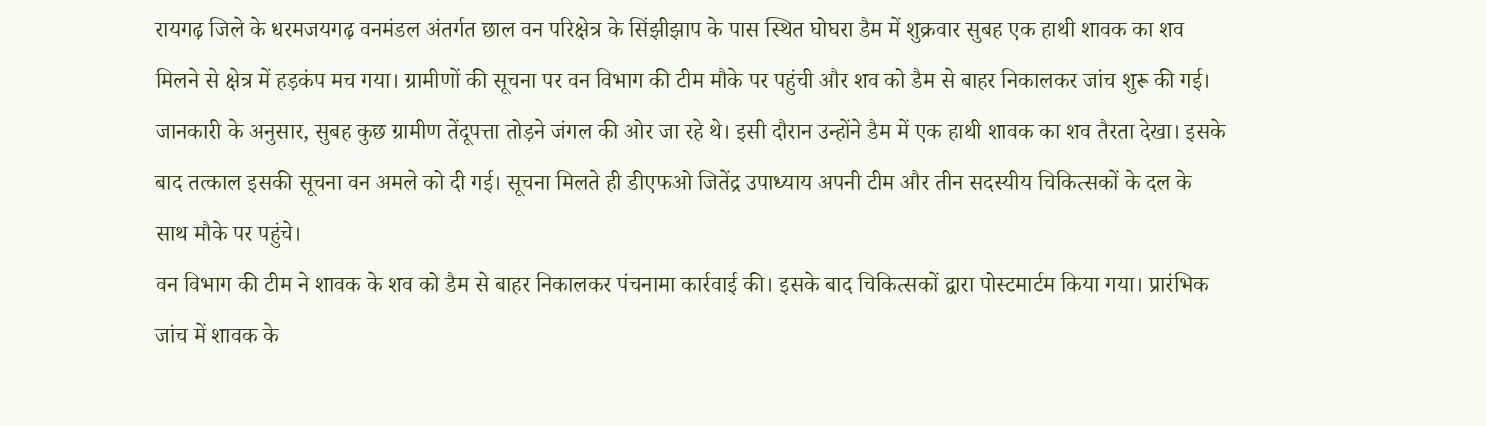रायगढ़ जिले के धरमजयगढ़ वनमंडल अंतर्गत छाल वन परिक्षेत्र के सिंझीझाप के पास स्थित घोघरा डैम में शुक्रवार सुबह एक हाथी शावक का शव मिलने से क्षेत्र में हड़कंप मच गया। ग्रामीणों की सूचना पर वन विभाग की टीम मौके पर पहुंची और शव को डैम से बाहर निकालकर जांच शुरू की गई।
जानकारी के अनुसार, सुबह कुछ ग्रामीण तेंदूपत्ता तोड़ने जंगल की ओर जा रहे थे। इसी दौरान उन्होंने डैम में एक हाथी शावक का शव तैरता देखा। इसके बाद तत्काल इसकी सूचना वन अमले को दी गई। सूचना मिलते ही डीएफओ जितेंद्र उपाध्याय अपनी टीम और तीन सदस्यीय चिकित्सकों के दल के साथ मौके पर पहुंचे।
वन विभाग की टीम ने शावक के शव को डैम से बाहर निकालकर पंचनामा कार्रवाई की। इसके बाद चिकित्सकों द्वारा पोस्टमार्टम किया गया। प्रारंभिक जांच में शावक के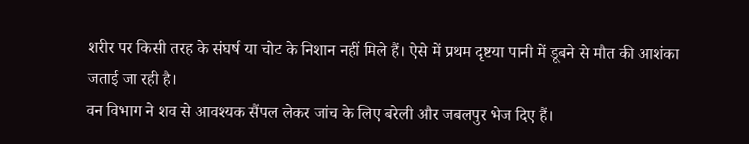शरीर पर किसी तरह के संघर्ष या चोट के निशान नहीं मिले हैं। ऐसे में प्रथम दृष्टया पानी में डूबने से मौत की आशंका जताई जा रही है।
वन विभाग ने शव से आवश्यक सैंपल लेकर जांच के लिए बरेली और जबलपुर भेज दिए हैं।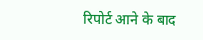रिपोर्ट आने के बाद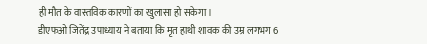ही मौत के वास्तविक कारणों का खुलासा हो सकेगा।
डीएफओ जितेंद्र उपाध्याय ने बताया कि मृत हाथी शावक की उम्र लगभग 6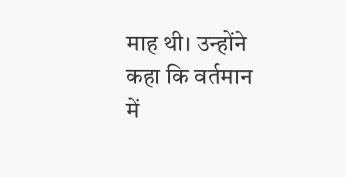माह थी। उन्होंने कहा कि वर्तमान में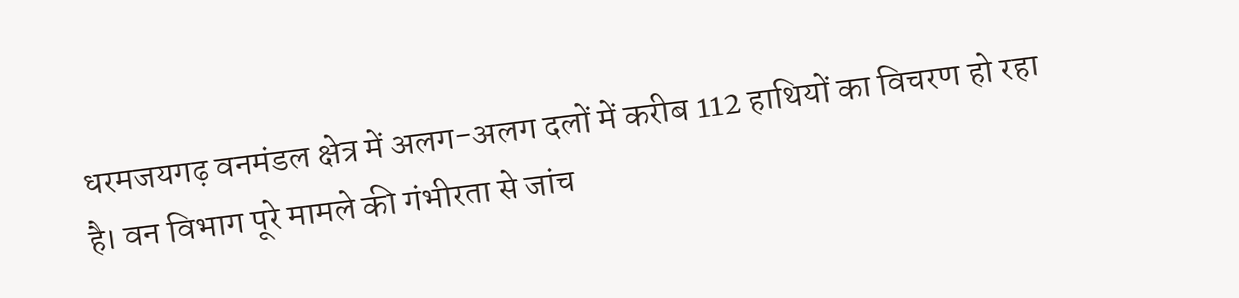धरमजयगढ़ वनमंडल क्षेत्र में अलग-अलग दलों में करीब 112 हाथियों का विचरण हो रहा है। वन विभाग पूरे मामले की गंभीरता से जांच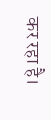कर रहा है।